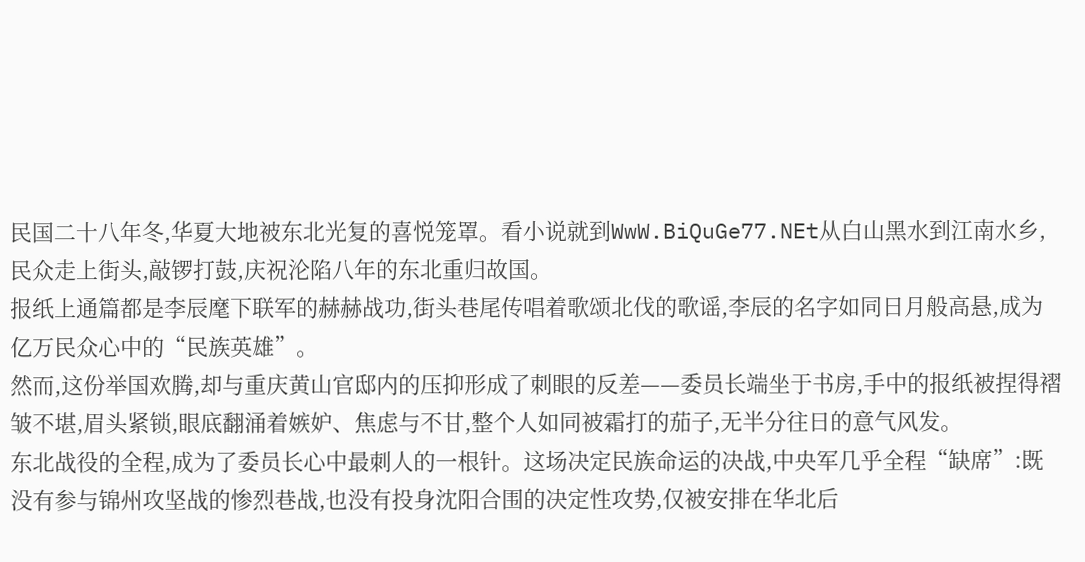民国二十八年冬,华夏大地被东北光复的喜悦笼罩。看小说就到WwW.BiQuGe77.NEt从白山黑水到江南水乡,民众走上街头,敲锣打鼓,庆祝沦陷八年的东北重归故国。
报纸上通篇都是李辰麾下联军的赫赫战功,街头巷尾传唱着歌颂北伐的歌谣,李辰的名字如同日月般高悬,成为亿万民众心中的“民族英雄”。
然而,这份举国欢腾,却与重庆黄山官邸内的压抑形成了刺眼的反差——委员长端坐于书房,手中的报纸被捏得褶皱不堪,眉头紧锁,眼底翻涌着嫉妒、焦虑与不甘,整个人如同被霜打的茄子,无半分往日的意气风发。
东北战役的全程,成为了委员长心中最刺人的一根针。这场决定民族命运的决战,中央军几乎全程“缺席”:既没有参与锦州攻坚战的惨烈巷战,也没有投身沈阳合围的决定性攻势,仅被安排在华北后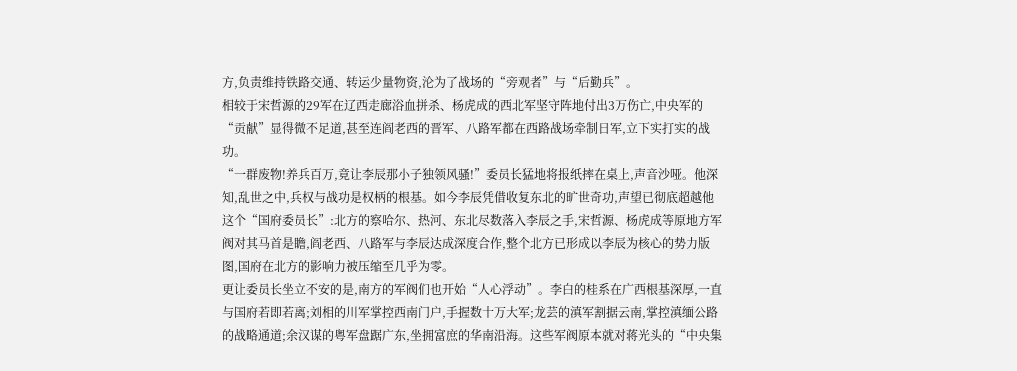方,负责维持铁路交通、转运少量物资,沦为了战场的“旁观者”与“后勤兵”。
相较于宋哲源的29军在辽西走廊浴血拼杀、杨虎成的西北军坚守阵地付出3万伤亡,中央军的“贡献”显得微不足道,甚至连阎老西的晋军、八路军都在西路战场牵制日军,立下实打实的战功。
“一群废物!养兵百万,竟让李辰那小子独领风骚!”委员长猛地将报纸摔在桌上,声音沙哑。他深知,乱世之中,兵权与战功是权柄的根基。如今李辰凭借收复东北的旷世奇功,声望已彻底超越他这个“国府委员长”:北方的察哈尔、热河、东北尽数落入李辰之手,宋哲源、杨虎成等原地方军阀对其马首是瞻,阎老西、八路军与李辰达成深度合作,整个北方已形成以李辰为核心的势力版图,国府在北方的影响力被压缩至几乎为零。
更让委员长坐立不安的是,南方的军阀们也开始“人心浮动”。李白的桂系在广西根基深厚,一直与国府若即若离;刘相的川军掌控西南门户,手握数十万大军;龙芸的滇军割据云南,掌控滇缅公路的战略通道;余汉谋的粤军盘踞广东,坐拥富庶的华南沿海。这些军阀原本就对蒋光头的“中央集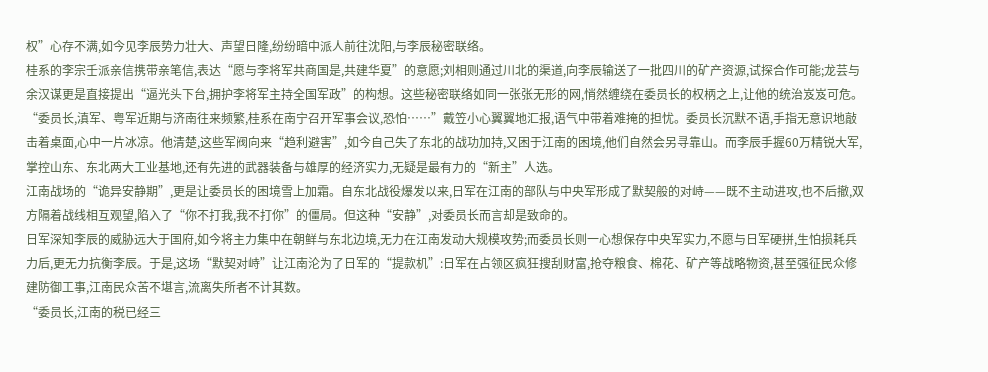权”心存不满,如今见李辰势力壮大、声望日隆,纷纷暗中派人前往沈阳,与李辰秘密联络。
桂系的李宗壬派亲信携带亲笔信,表达“愿与李将军共商国是,共建华夏”的意愿;刘相则通过川北的渠道,向李辰输送了一批四川的矿产资源,试探合作可能;龙芸与余汉谋更是直接提出“逼光头下台,拥护李将军主持全国军政”的构想。这些秘密联络如同一张张无形的网,悄然缠绕在委员长的权柄之上,让他的统治岌岌可危。
“委员长,滇军、粤军近期与济南往来频繁,桂系在南宁召开军事会议,恐怕……”戴笠小心翼翼地汇报,语气中带着难掩的担忧。委员长沉默不语,手指无意识地敲击着桌面,心中一片冰凉。他清楚,这些军阀向来“趋利避害”,如今自己失了东北的战功加持,又困于江南的困境,他们自然会另寻靠山。而李辰手握60万精锐大军,掌控山东、东北两大工业基地,还有先进的武器装备与雄厚的经济实力,无疑是最有力的“新主”人选。
江南战场的“诡异安静期”,更是让委员长的困境雪上加霜。自东北战役爆发以来,日军在江南的部队与中央军形成了默契般的对峙——既不主动进攻,也不后撤,双方隔着战线相互观望,陷入了“你不打我,我不打你”的僵局。但这种“安静”,对委员长而言却是致命的。
日军深知李辰的威胁远大于国府,如今将主力集中在朝鲜与东北边境,无力在江南发动大规模攻势;而委员长则一心想保存中央军实力,不愿与日军硬拼,生怕损耗兵力后,更无力抗衡李辰。于是,这场“默契对峙”让江南沦为了日军的“提款机”:日军在占领区疯狂搜刮财富,抢夺粮食、棉花、矿产等战略物资,甚至强征民众修建防御工事,江南民众苦不堪言,流离失所者不计其数。
“委员长,江南的税已经三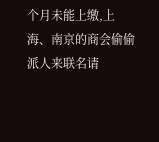个月未能上缴,上海、南京的商会偷偷派人来联名请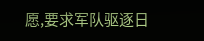愿,要求军队驱逐日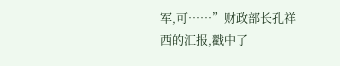军,可……”财政部长孔祥西的汇报,戳中了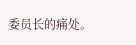委员长的痛处。